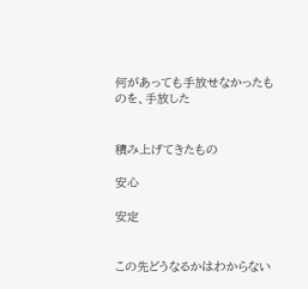何があっても手放せなかったものを、手放した


積み上げてきたもの

安心

安定


この先どうなるかはわからない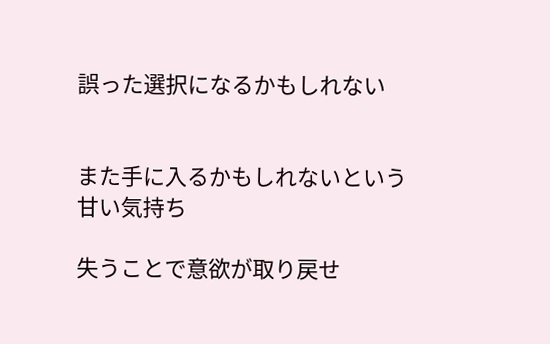誤った選択になるかもしれない


また手に入るかもしれないという甘い気持ち

失うことで意欲が取り戻せ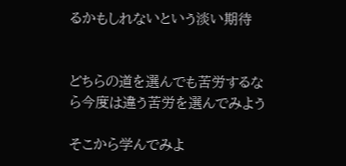るかもしれないという淡い期待


どちらの道を選んでも苦労するなら今度は違う苦労を選んでみよう

そこから学んでみよ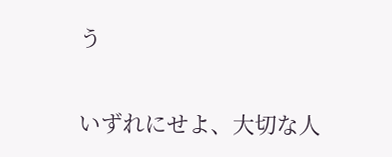う


いずれにせよ、大切な人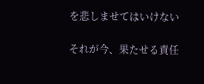を悲しませてはいけない

それが今、果たせる責任